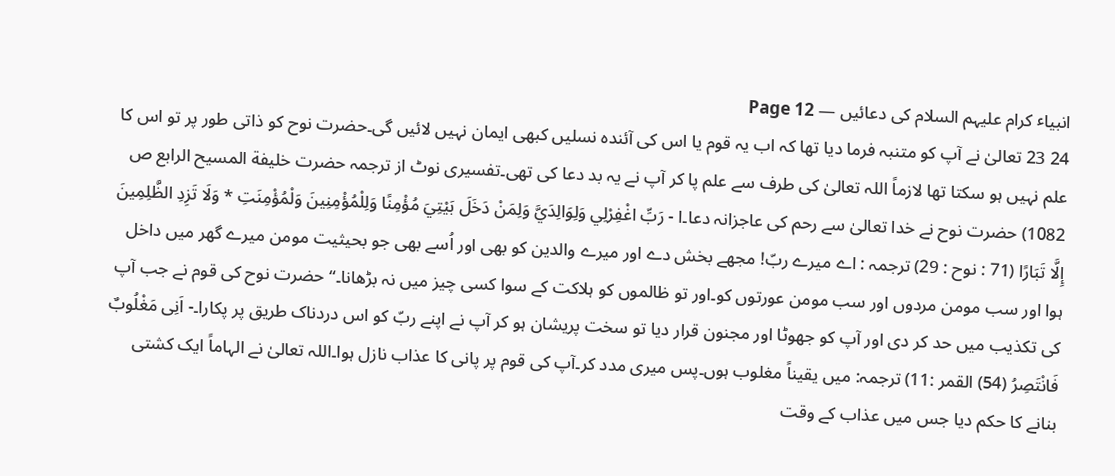انبیاٴ کرام علیہم السلام کی دعائیں — Page 12
24 23 تعالیٰ نے آپ کو متنبہ فرما دیا تھا کہ اب یہ قوم یا اس کی آئندہ نسلیں کبھی ایمان نہیں لائیں گی۔حضرت نوح کو ذاتی طور پر تو اس کا علم نہیں ہو سکتا تھا لازماً اللہ تعالیٰ کی طرف سے علم پا کر آپ نے یہ بد دعا کی تھی۔تفسیری نوٹ از ترجمہ حضرت خلیفة المسیح الرابع ص 1082) حضرت نوح نے خدا تعالیٰ سے رحم کی عاجزانہ دعا۔ا - رَبِّ اغْفِرْلِي وَلِوَالِدَيَّ وَلِمَنْ دَخَلَ بَيْتِيَ مُؤْمِنًا وَلِلْمُؤْمِنِينَ وَلْمُؤْمِنَتِ * وَلَا تَزِدِ الظَّلِمِينَ إِلَّا تَبَارًا (71 : نوح : 29) ترجمہ : اے میرے ربّ! مجھے بخش دے اور میرے والدین کو بھی اور اُسے بھی جو بحیثیت مومن میرے گھر میں داخل ہوا اور سب مومن مردوں اور سب مومن عورتوں کو۔اور تو ظالموں کو ہلاکت کے سوا کسی چیز میں نہ بڑھانا۔“ حضرت نوح کی قوم نے جب آپ کی تکذیب میں حد کر دی اور آپ کو جھوٹا اور مجنون قرار دیا تو سخت پریشان ہو کر آپ نے اپنے ربّ کو اس دردناک طریق پر پکارا۔- اَنِى مَغْلُوبٌ فَانْتَصِرُ (54) القمر :11) ترجمہ: میں یقیناً مغلوب ہوں۔پس میری مدد کر۔آپ کی قوم پر پانی کا عذاب نازل ہوا۔اللہ تعالیٰ نے الہاماً ایک کشتی بنانے کا حکم دیا جس میں عذاب کے وقت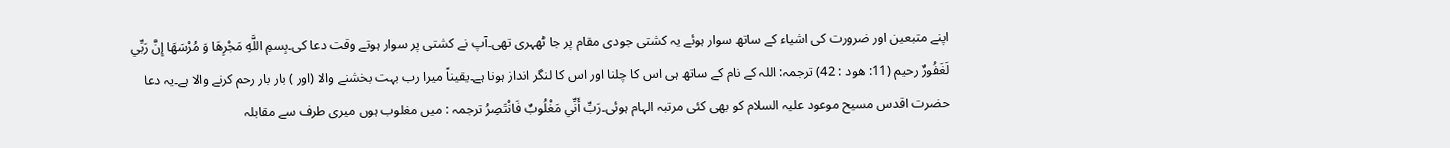اپنے متبعین اور ضرورت کی اشیاء کے ساتھ سوار ہوئے یہ کشتی جودی مقام پر جا ٹھہری تھی۔آپ نے کشتی پر سوار ہوتے وقت دعا کی۔بِسمِ اللَّهِ مَجْرِهَا وَ مُرْسَهَا إِنَّ رَبِّي لَغَفُورٌ رحیم (11: هود : 42) ترجمہ: اللہ کے نام کے ساتھ ہی اس کا چلنا اور اس کا لنگر انداز ہونا ہے۔یقیناً میرا رب بہت بخشنے والا (اور ) بار بار رحم کرنے والا ہے۔یہ دعا حضرت اقدس مسیح موعود علیہ السلام کو بھی کئی مرتبہ الہام ہوئی۔رَبِّ أَنِّي مَغْلُوبٌ فَانْتَصِرُ ترجمہ : میں مغلوب ہوں میری طرف سے مقابلہ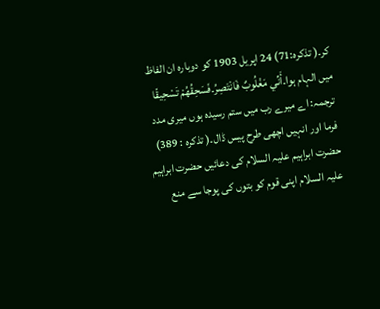کر۔( تذکرہ:71) 24 اپریل 1903 کو دوبارہ ان الفاظ میں الہام ہوا۔أَنِّي مَغْلُوبٌ فَانْتَصِرُ۔فَسَحِقُهُمْ تَسْحِيقًا ترجمہ: اے میرے رب میں ستم رسیدہ ہوں میری مدد فرما اور انہیں اچھی طرح پیس ڈال۔( تذکره : 389) حضرت ابراہیم علیہ السلام کی دعائیں حضرت ابراہیم علیہ السلام اپنی قوم کو بتوں کی پوجا سے منع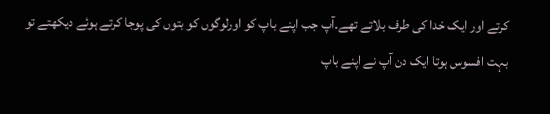کرتے اور ایک خدا کی طرف بلاتے تھے۔آپ جب اپنے باپ کو اورلوگوں کو بتوں کی پوجا کرتے ہوئے دیکھتے تو بہت افسوس ہوتا ایک دن آپ نے اپنے باپ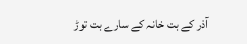آذر کے بت خانہ کے سارے بت توڑ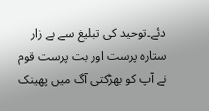دئے۔توحید کی تبلیغ سے بے زار ستارہ پرست اور بت پرست قوم نے آپ کو بھڑکتی آگ میں پھینک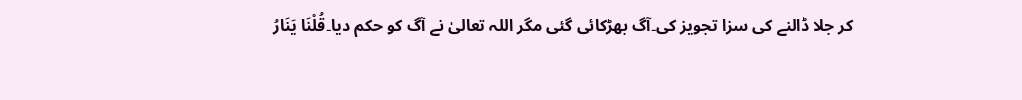کر جلا ڈالنے کی سزا تجویز کی۔آگ بھڑکائی گئی مگر اللہ تعالیٰ نے آگ کو حکم دیا۔قُلْنَا يَنَارُ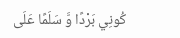كُونِي بَرْدًا وَّ سَلَمًا عَلَى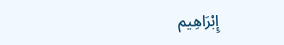إِبْرَاهِيم